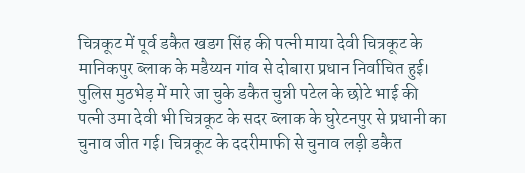चित्रकूट में पूर्व डकैत खडग सिंह की पत्नी माया देवी चित्रकूट के मानिकपुर ब्लाक के मडैय्यन गांव से दोबारा प्रधान निर्वाचित हुई। पुलिस मुठभेड़ में मारे जा चुके डकैत चुन्नी पटेल के छोटे भाई की पत्नी उमा देवी भी चित्रकूट के सदर ब्लाक के घुरेटनपुर से प्रधानी का चुनाव जीत गई। चित्रकूट के ददरीमाफी से चुनाव लड़ी डकैत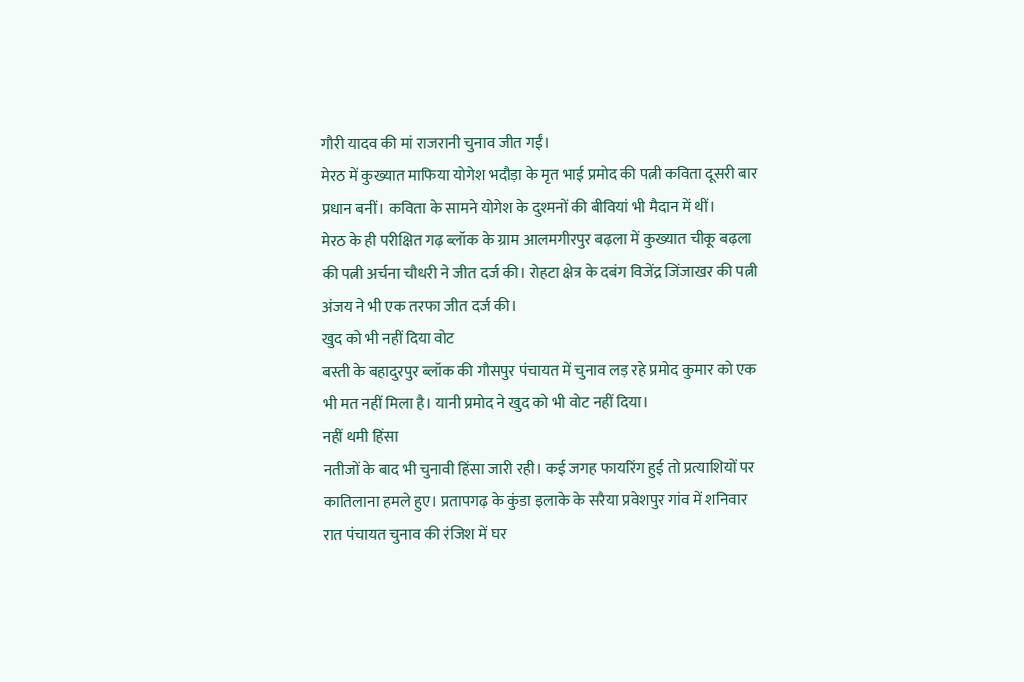गौरी यादव की मां राजरानी चुनाव जीत गईं।
मेरठ में कुख्यात माफिया योगेश भदौड़ा के मृत भाई प्रमोद की पत्नी कविता दूसरी बार प्रधान बनीं। कविता के सामने योगेश के दुश्मनों की बीवियां भी मैदान में थीं।
मेरठ के ही परीक्षित गढ़ ब्लॉक के ग्राम आलमगीरपुर बढ़ला में कुख्यात चीकू बढ़ला की पत्नी अर्चना चौधरी ने जीत दर्ज की। रोहटा क्षेत्र के दबंग विजेंद्र जिंजाखर की पत्नी अंजय ने भी एक तरफा जीत दर्ज की।
खुद को भी नहीं दिया वोट
बस्ती के बहादुरपुर ब्लॉक की गौसपुर पंचायत में चुनाव लड़ रहे प्रमोद कुमार को एक भी मत नहीं मिला है। यानी प्रमोद ने खुद को भी वोट नहीं दिया।
नहीं थमी हिंसा
नतीजों के बाद भी चुनावी हिंसा जारी रही। कई जगह फायरिंग हुई तो प्रत्याशियों पर कातिलाना हमले हुए। प्रतापगढ़ के कुंडा इलाके के सरैया प्रवेशपुर गांव में शनिवार रात पंचायत चुनाव की रंजिश में घर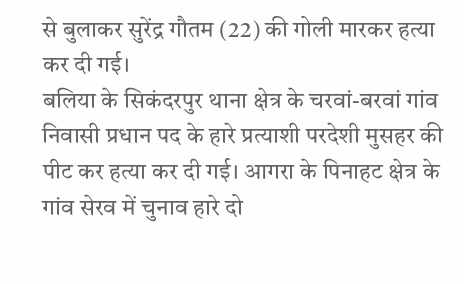से बुलाकर सुरेंद्र गौतम (22) की गोली मारकर हत्या कर दी गई।
बलिया के सिकंदरपुर थाना क्षेत्र के चरवां-बरवां गांव निवासी प्रधान पद के हारे प्रत्याशी परदेशी मुसहर की पीट कर हत्या कर दी गई। आगरा के पिनाहट क्षेत्र के गांव सेरव में चुनाव हारे दो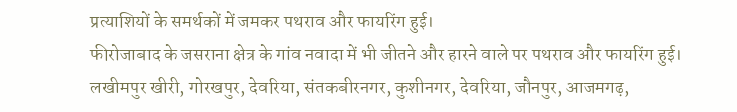प्रत्याशियों के समर्थकों में जमकर पथराव और फायरिंग हुई।
फीरोजाबाद के जसराना क्षेत्र के गांव नवादा में भी जीतने और हारने वाले पर पथराव और फायरिंग हुई। लखीमपुर खीरी, गोरखपुर, देवरिया, संतकबीरनगर, कुशीनगर, देवरिया, जौनपुर, आजमगढ़,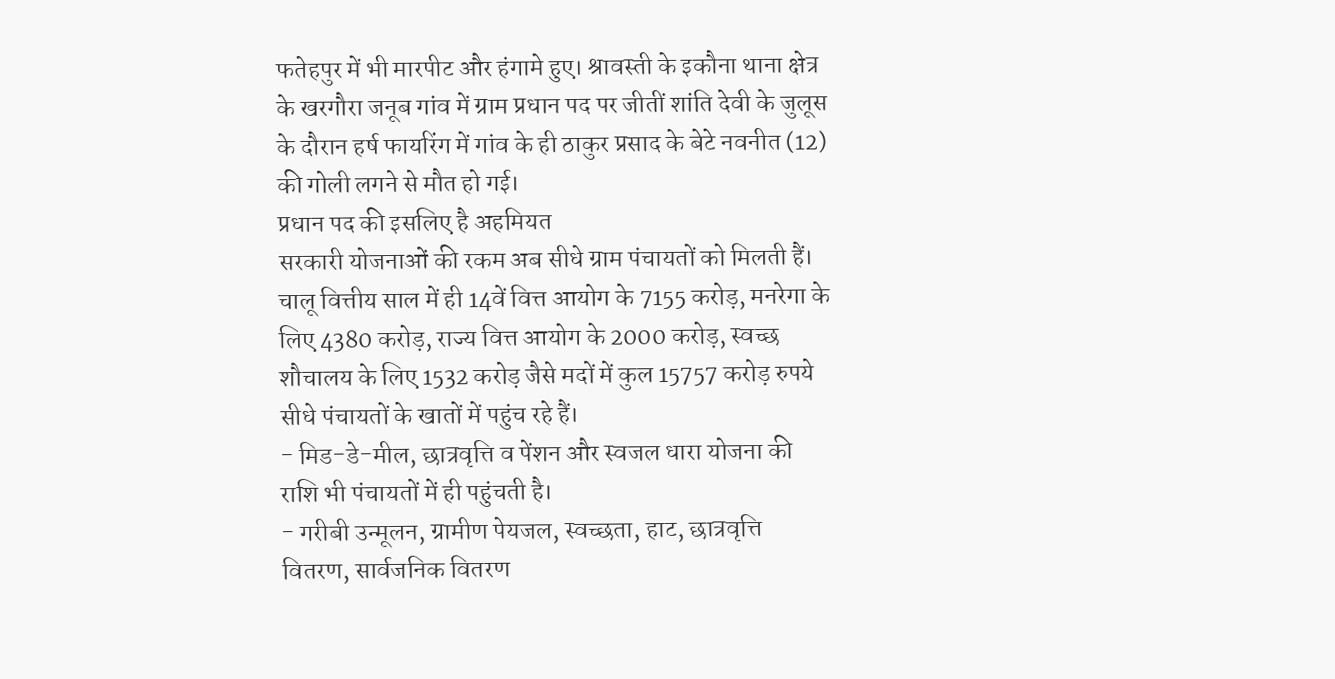फतेहपुर में भी मारपीट और हंगामे हुए। श्रावस्ती के इकौना थाना क्षेत्र के खरगौरा जनूब गांव में ग्राम प्रधान पद पर जीतीं शांति देवी के जुलूस के दौरान हर्ष फायरिंग में गांव के ही ठाकुर प्रसाद के बेटे नवनीत (12) की गोली लगने से मौत हो गई।
प्रधान पद की इसलिए है अहमियत
सरकारी योजनाओं की रकम अब सीधे ग्राम पंचायतों को मिलती हैं। चालू वित्तीय साल में ही 14वें वित्त आयोग के 7155 करोड़, मनरेगा के लिए 4380 करोड़, राज्य वित्त आयोग के 2000 करोड़, स्वच्छ शौचालय के लिए 1532 करोड़ जैसे मदों में कुल 15757 करोड़ रुपये सीधे पंचायतों के खातों में पहुंच रहे हैं।
- मिड-डे-मील, छात्रवृत्ति व पेंशन और स्वजल धारा योजना की राशि भी पंचायतों में ही पहुंचती है।
- गरीबी उन्मूलन, ग्रामीण पेयजल, स्वच्छता, हाट, छात्रवृत्ति वितरण, सार्वजनिक वितरण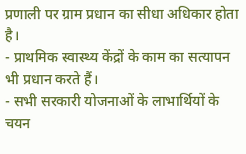प्रणाली पर ग्राम प्रधान का सीधा अधिकार होता है।
- प्राथमिक स्वास्थ्य केंद्रों के काम का सत्यापन भी प्रधान करते हैं।
- सभी सरकारी योजनाओं के लाभार्थियों के चयन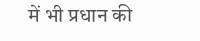में भी प्रधान की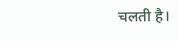चलती है।